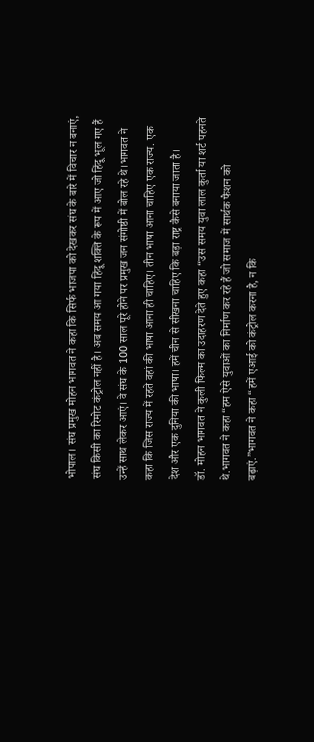भोपाल। संघ प्रमुख मोहन भागवत ने कहा कि सिर्फ भाजपा को देखकर संघ के बारे में विचार न बनाएं, संघ किसी का रिमोट कंट्रोल नहीं है। अब समय आ गया हिंदू शक्ति के रूप में आए जो हिंदू भूल गए हैं उन्हें साथ लेकर आएं। वे संघ के 100 साल पूरे होने पर प्रमुख जन संगोष्ठी में बोल रहे थे।भागवत ने कहा कि जिस राज्य में रहते वहां की भाषा आना ही चाहिए। तीन भाषा आना चाहिए एक राज्य. एक देश और एक दुनिया की भाषा। हमें चीन से सीखना चाहिए कि बड़ा राष्ट्र कैसे बनाया जाता है।
डॉ. मोहन भागवत ने कुली फिल्म का उदाहरण देते हुए कहा “उस समय युवा लाल कुर्ता या शर्ट पहनते थे.भागवत ने कहा “हम ऐसे युवाओं का निर्माण कर रहे हैं जो समाज में सार्थक फैशन को बढ़ाएं.”भागवत ने कहा “हमें एआई को कंट्रोल करना है, न कि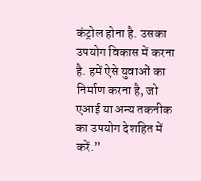कंट्रोल होना है. उसका उपयोग विकास में करना है. हमें ऐसे युवाओं का निर्माण करना है, जो एआई या अन्य तकनीक का उपयोग देशहित में करें.”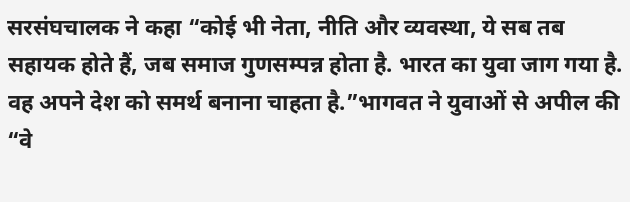सरसंघचालक ने कहा “कोई भी नेता, नीति और व्यवस्था, ये सब तब सहायक होते हैं, जब समाज गुणसम्पन्न होता है. भारत का युवा जाग गया है. वह अपने देश को समर्थ बनाना चाहता है.”भागवत ने युवाओं से अपील की “वे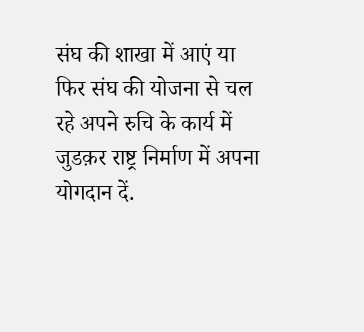संघ की शाखा में आएं या फिर संघ की योजना से चल रहे अपने रुचि के कार्य में जुडक़र राष्ट्र निर्माण में अपना योगदान दें.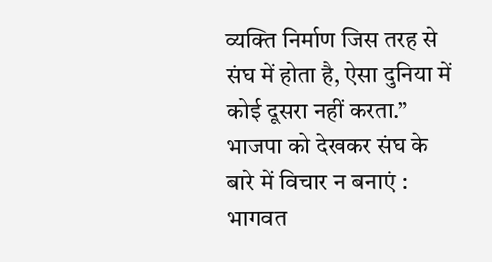व्यक्ति निर्माण जिस तरह से संघ में होता है, ऐसा दुनिया में कोई दूसरा नहीं करता.”
भाजपा को देखकर संघ के बारे में विचार न बनाएं : भागवत